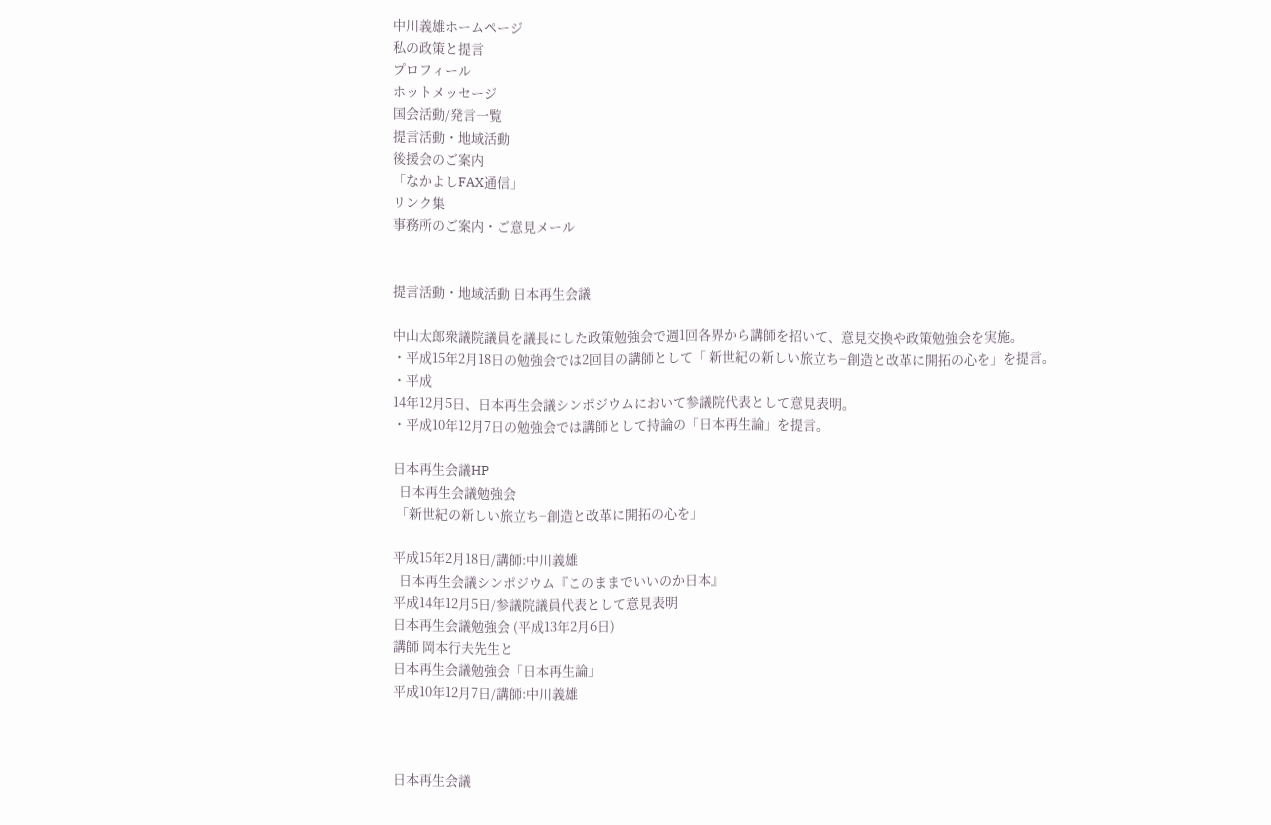中川義雄ホームページ
私の政策と提言
プロフィール
ホットメッセージ
国会活動/発言一覧
提言活動・地域活動
後援会のご案内
「なかよしFAX通信」
リンク集
事務所のご案内・ご意見メール


提言活動・地域活動 日本再生会議

中山太郎衆議院議員を議長にした政策勉強会で週1回各界から講師を招いて、意見交換や政策勉強会を実施。
・平成15年2月18日の勉強会では2回目の講師として「 新世紀の新しい旅立ち−創造と改革に開拓の心を」を提言。
・平成
14年12月5日、日本再生会議シンポジウムにおいて参議院代表として意見表明。
・平成10年12月7日の勉強会では講師として持論の「日本再生論」を提言。

日本再生会議HP
  日本再生会議勉強会
 「新世紀の新しい旅立ち−創造と改革に開拓の心を」

平成15年2月18日/講師:中川義雄
  日本再生会議シンポジウム『このままでいいのか日本』
平成14年12月5日/参議院議員代表として意見表明
日本再生会議勉強会 (平成13年2月6日)
講師 岡本行夫先生と
日本再生会議勉強会「日本再生論」
平成10年12月7日/講師:中川義雄



日本再生会議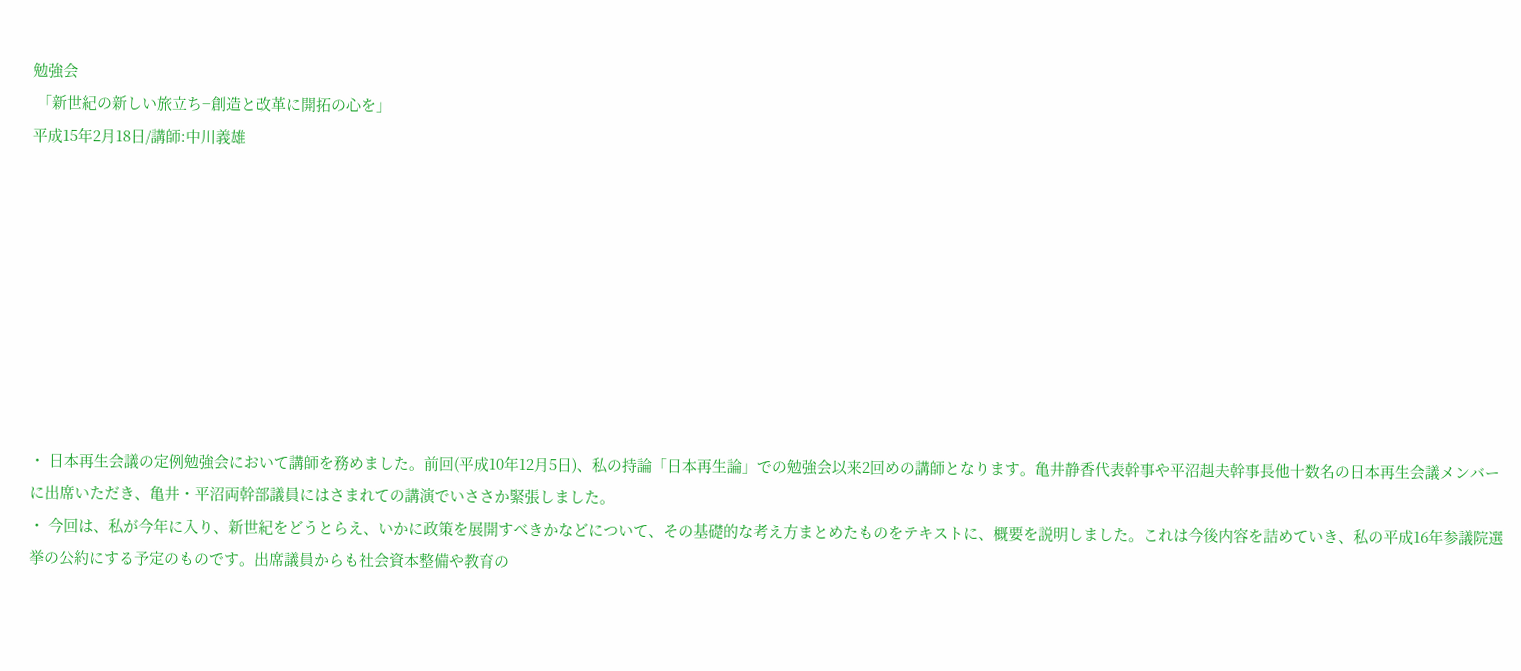勉強会
 「新世紀の新しい旅立ち−創造と改革に開拓の心を」
平成15年2月18日/講師:中川義雄









・ 日本再生会議の定例勉強会において講師を務めました。前回(平成10年12月5日)、私の持論「日本再生論」での勉強会以来2回めの講師となります。亀井静香代表幹事や平沼赳夫幹事長他十数名の日本再生会議メンバーに出席いただき、亀井・平沼両幹部議員にはさまれての講演でいささか緊張しました。
・ 今回は、私が今年に入り、新世紀をどうとらえ、いかに政策を展開すべきかなどについて、その基礎的な考え方まとめたものをテキストに、概要を説明しました。これは今後内容を詰めていき、私の平成16年参議院選挙の公約にする予定のものです。出席議員からも社会資本整備や教育の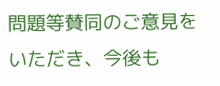問題等賛同のご意見をいただき、今後も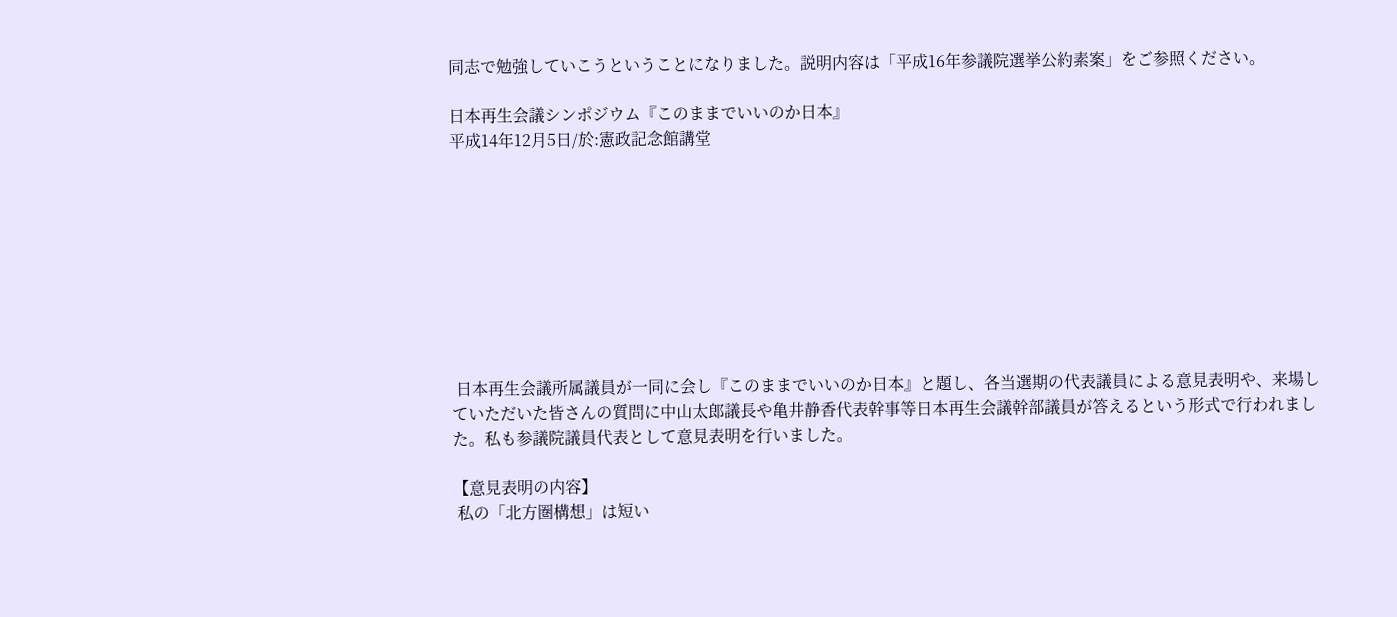同志で勉強していこうということになりました。説明内容は「平成16年参議院選挙公約素案」をご参照ください。

日本再生会議シンポジウム『このままでいいのか日本』
平成14年12月5日/於:憲政記念館講堂









 日本再生会議所属議員が一同に会し『このままでいいのか日本』と題し、各当選期の代表議員による意見表明や、来場していただいた皆さんの質問に中山太郎議長や亀井静香代表幹事等日本再生会議幹部議員が答えるという形式で行われました。私も参議院議員代表として意見表明を行いました。

【意見表明の内容】
 私の「北方圏構想」は短い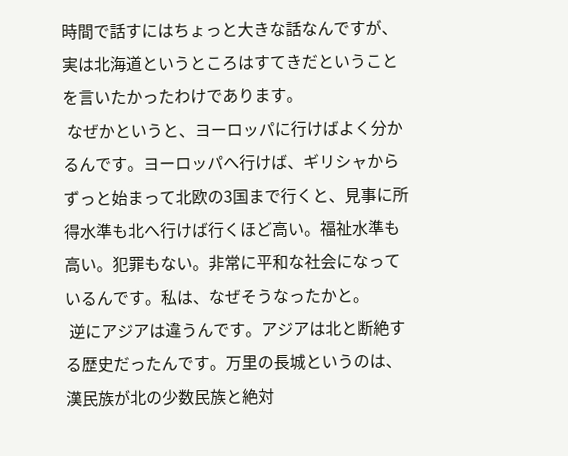時間で話すにはちょっと大きな話なんですが、実は北海道というところはすてきだということを言いたかったわけであります。
 なぜかというと、ヨーロッパに行けばよく分かるんです。ヨーロッパへ行けば、ギリシャからずっと始まって北欧の3国まで行くと、見事に所得水準も北へ行けば行くほど高い。福祉水準も高い。犯罪もない。非常に平和な社会になっているんです。私は、なぜそうなったかと。
 逆にアジアは違うんです。アジアは北と断絶する歴史だったんです。万里の長城というのは、漢民族が北の少数民族と絶対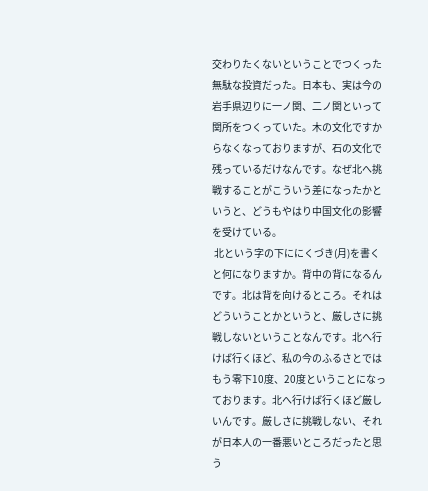交わりたくないということでつくった無駄な投資だった。日本も、実は今の岩手県辺りに一ノ関、二ノ関といって関所をつくっていた。木の文化ですからなくなっておりますが、石の文化で残っているだけなんです。なぜ北へ挑戦することがこういう差になったかというと、どうもやはり中国文化の影響を受けている。
 北という字の下ににくづき(月)を書くと何になりますか。背中の背になるんです。北は背を向けるところ。それはどういうことかというと、厳しさに挑戦しないということなんです。北へ行けば行くほど、私の今のふるさとではもう零下10度、20度ということになっております。北へ行けば行くほど厳しいんです。厳しさに挑戦しない、それが日本人の一番悪いところだったと思う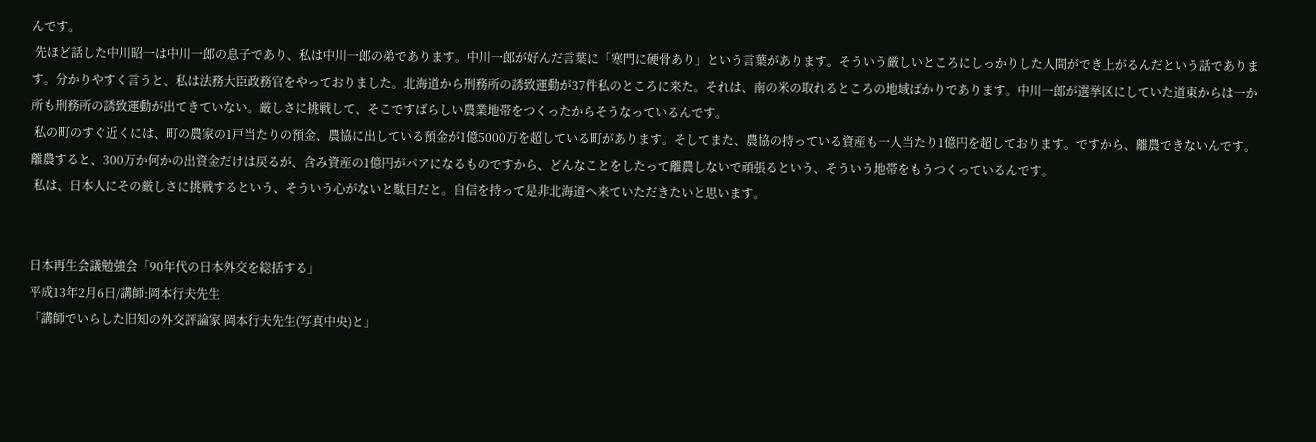んです。
 先ほど話した中川昭一は中川一郎の息子であり、私は中川一郎の弟であります。中川一郎が好んだ言葉に「寒門に硬骨あり」という言葉があります。そういう厳しいところにしっかりした人間ができ上がるんだという話であります。分かりやすく言うと、私は法務大臣政務官をやっておりました。北海道から刑務所の誘致運動が37件私のところに来た。それは、南の米の取れるところの地域ばかりであります。中川一郎が選挙区にしていた道東からは一か所も刑務所の誘致運動が出てきていない。厳しさに挑戦して、そこですばらしい農業地帯をつくったからそうなっているんです。
 私の町のすぐ近くには、町の農家の1戸当たりの預金、農協に出している預金が1億5000万を超している町があります。そしてまた、農協の持っている資産も一人当たり1億円を超しております。ですから、離農できないんです。離農すると、300万か何かの出資金だけは戻るが、含み資産の1億円がパアになるものですから、どんなことをしたって離農しないで頑張るという、そういう地帯をもうつくっているんです。
 私は、日本人にその厳しさに挑戦するという、そういう心がないと駄目だと。自信を持って是非北海道へ来ていただきたいと思います。


日本再生会議勉強会「90年代の日本外交を総括する」
平成13年2月6日/講師:岡本行夫先生
「講師でいらした旧知の外交評論家 岡本行夫先生(写真中央)と」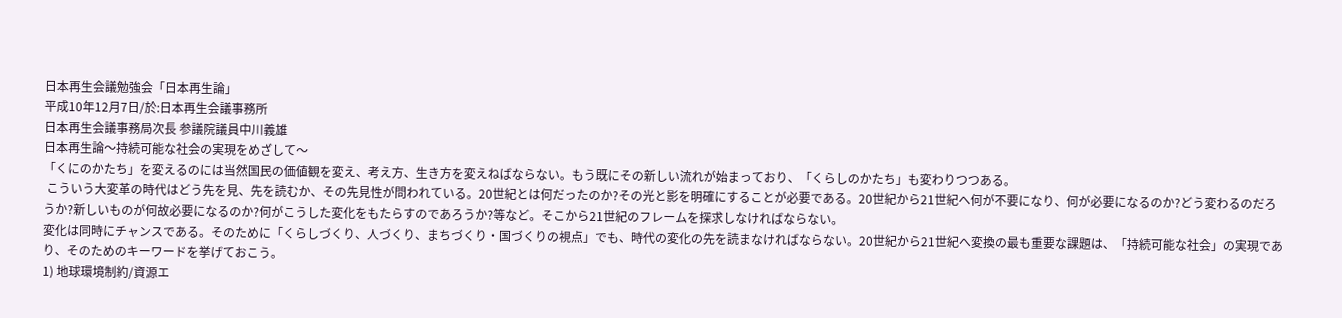日本再生会議勉強会「日本再生論」
平成10年12月7日/於:日本再生会議事務所
日本再生会議事務局次長 参議院議員中川義雄
日本再生論〜持続可能な社会の実現をめざして〜
「くにのかたち」を変えるのには当然国民の価値観を変え、考え方、生き方を変えねばならない。もう既にその新しい流れが始まっており、「くらしのかたち」も変わりつつある。
 こういう大変革の時代はどう先を見、先を読むか、その先見性が問われている。20世紀とは何だったのか?その光と影を明確にすることが必要である。20世紀から21世紀へ何が不要になり、何が必要になるのか?どう変わるのだろうか?新しいものが何故必要になるのか?何がこうした変化をもたらすのであろうか?等など。そこから21世紀のフレームを探求しなければならない。
変化は同時にチャンスである。そのために「くらしづくり、人づくり、まちづくり・国づくりの視点」でも、時代の変化の先を読まなければならない。20世紀から21世紀へ変換の最も重要な課題は、「持続可能な社会」の実現であり、そのためのキーワードを挙げておこう。
1) 地球環境制約/資源エ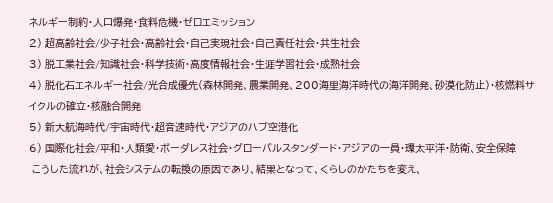ネルギー制約・人口爆発・食料危機・ゼロエミッション
2) 超高齢社会/少子社会・高齢社会・自己実現社会・自己責任社会・共生社会
3) 脱工業社会/知識社会・科学技術・高度情報社会・生涯学習社会・成熟社会
4) 脱化石エネルギー社会/光合成優先(森林開発、農業開発、200海里海洋時代の海洋開発、砂漠化防止)・核燃料サイクルの確立・核融合開発
5) 新大航海時代/宇宙時代・超音速時代・アジアのハブ空港化
6) 国際化社会/平和・人類愛・ボーダレス社会・グローバルスタンダード・アジアの一員・環太平洋・防衛、安全保障
 こうした流れが、社会システムの転換の原因であり、結果となって、くらしのかたちを変え、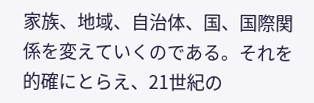家族、地域、自治体、国、国際関係を変えていくのである。それを的確にとらえ、21世紀の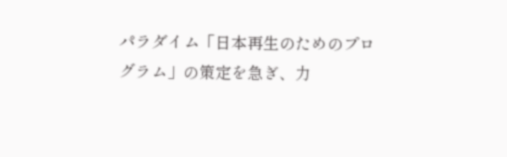パラダイム「日本再生のためのプログラム」の策定を急ぎ、力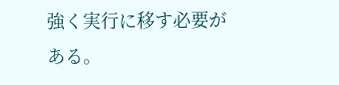強く実行に移す必要がある。